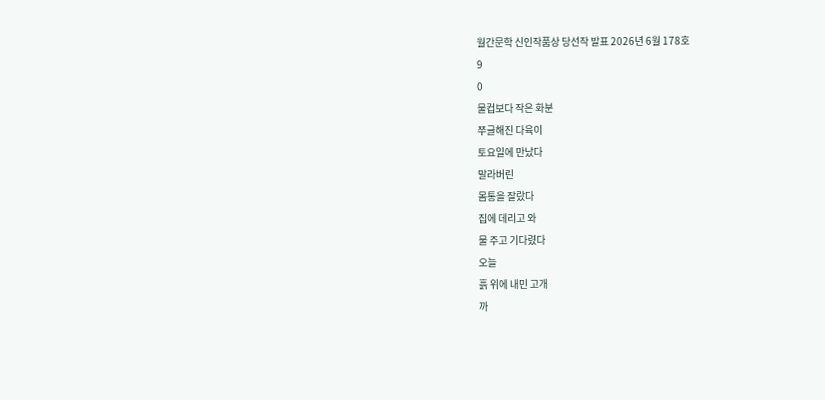월간문학 신인작품상 당선작 발표 2026년 6월 178호
9
0
물컵보다 작은 화분
쭈글해진 다육이
토요일에 만났다
말라버린
몸통을 잘랐다
집에 데리고 와
물 주고 기다렸다
오늘
흙 위에 내민 고개
까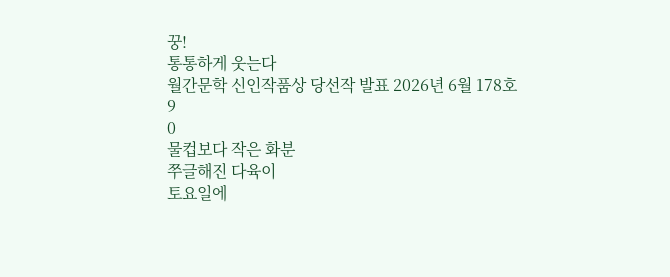꿍!
통통하게 웃는다
월간문학 신인작품상 당선작 발표 2026년 6월 178호
9
0
물컵보다 작은 화분
쭈글해진 다육이
토요일에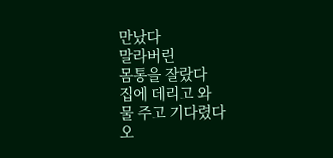만났다
말라버린
몸통을 잘랐다
집에 데리고 와
물 주고 기다렸다
오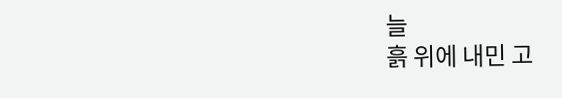늘
흙 위에 내민 고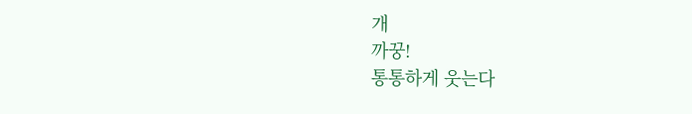개
까꿍!
통통하게 웃는다